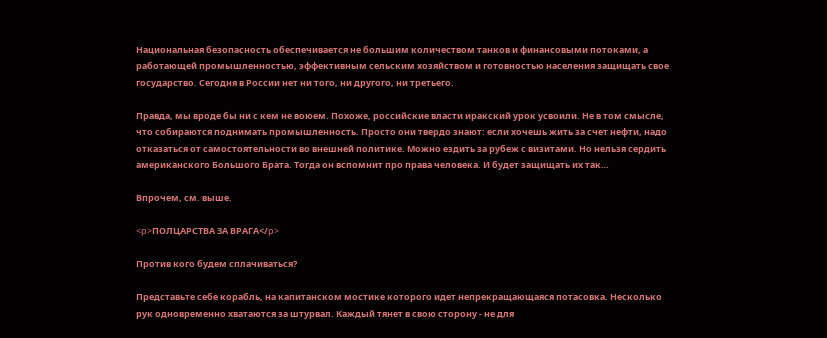Национальная безопасность обеспечивается не большим количеством танков и финансовыми потоками, а работающей промышленностью, эффективным сельским хозяйством и готовностью населения защищать свое государство. Сегодня в России нет ни того, ни другого, ни третьего.

Правда, мы вроде бы ни с кем не воюем. Похоже, российские власти иракский урок усвоили. Не в том смысле, что собираются поднимать промышленность. Просто они твердо знают: если хочешь жить за счет нефти, надо отказаться от самостоятельности во внешней политике. Можно ездить за рубеж с визитами. Но нельзя сердить американского Большого Брата. Тогда он вспомнит про права человека. И будет защищать их так…

Впрочем, см. выше.

<p>ПОЛЦАРСТВА ЗА ВРАГА</p>

Против кого будем сплачиваться?

Представьте себе корабль, на капитанском мостике которого идет непрекращающаяся потасовка. Несколько рук одновременно хватаются за штурвал. Каждый тянет в свою сторону - не для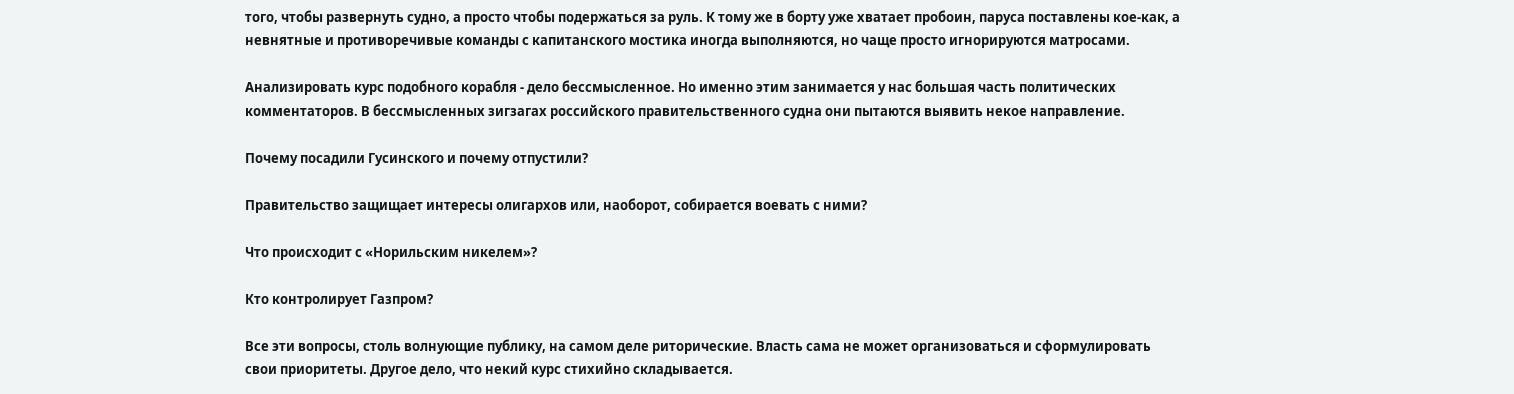того, чтобы развернуть судно, а просто чтобы подержаться за руль. К тому же в борту уже хватает пробоин, паруса поставлены кое-как, а невнятные и противоречивые команды с капитанского мостика иногда выполняются, но чаще просто игнорируются матросами.

Анализировать курс подобного корабля - дело бессмысленное. Но именно этим занимается у нас большая часть политических комментаторов. В бессмысленных зигзагах российского правительственного судна они пытаются выявить некое направление.

Почему посадили Гусинского и почему отпустили?

Правительство защищает интересы олигархов или, наоборот, собирается воевать с ними?

Что происходит с «Норильским никелем»?

Кто контролирует Газпром?

Все эти вопросы, столь волнующие публику, на самом деле риторические. Власть сама не может организоваться и сформулировать свои приоритеты. Другое дело, что некий курс стихийно складывается.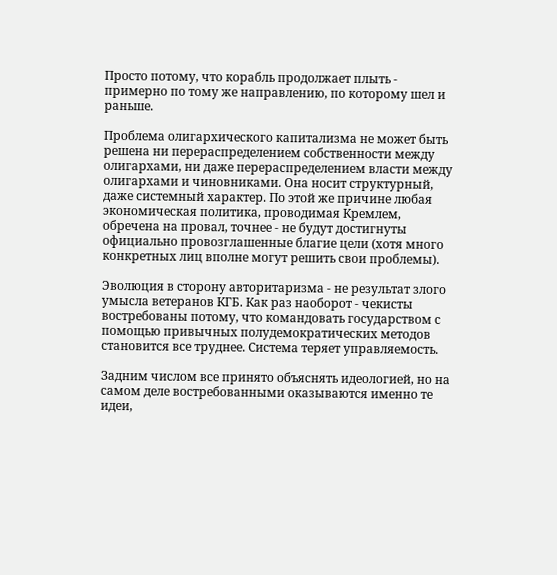Просто потому, что корабль продолжает плыть - примерно по тому же направлению, по которому шел и раньше.

Проблема олигархического капитализма не может быть решена ни перераспределением собственности между олигархами, ни даже перераспределением власти между олигархами и чиновниками. Она носит структурный, даже системный характер. По этой же причине любая экономическая политика, проводимая Кремлем, обречена на провал, точнее - не будут достигнуты официально провозглашенные благие цели (хотя много конкретных лиц вполне могут решить свои проблемы).

Эволюция в сторону авторитаризма - не результат злого умысла ветеранов КГБ. Как раз наоборот - чекисты востребованы потому, что командовать государством с помощью привычных полудемократических методов становится все труднее. Система теряет управляемость.

Задним числом все принято объяснять идеологией, но на самом деле востребованными оказываются именно те идеи,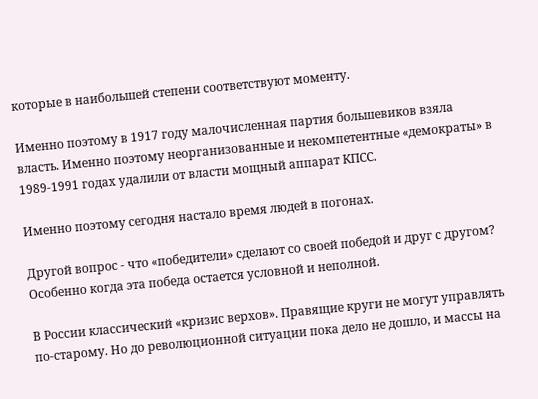которые в наибольшей степени соответствуют моменту.

Именно поэтому в 1917 году малочисленная партия большевиков взяла власть. Именно поэтому неорганизованные и некомпетентные «демократы» в 1989-1991 годах удалили от власти мощный аппарат КПСС.

Именно поэтому сегодня настало время людей в погонах.

Другой вопрос - что «победители» сделают со своей победой и друг с другом? Особенно когда эта победа остается условной и неполной.

В России классический «кризис верхов». Правящие круги не могут управлять по-старому. Но до революционной ситуации пока дело не дошло, и массы на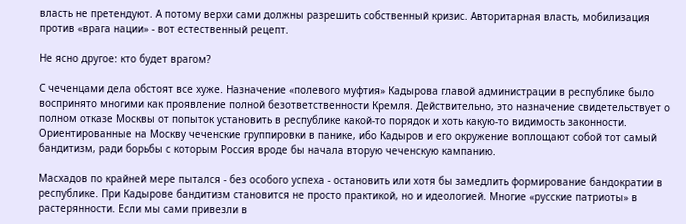власть не претендуют. А потому верхи сами должны разрешить собственный кризис. Авторитарная власть, мобилизация против «врага нации» - вот естественный рецепт.

Не ясно другое: кто будет врагом?

С чеченцами дела обстоят все хуже. Назначение «полевого муфтия» Кадырова главой администрации в республике было воспринято многими как проявление полной безответственности Кремля. Действительно, это назначение свидетельствует о полном отказе Москвы от попыток установить в республике какой-то порядок и хоть какую-то видимость законности. Ориентированные на Москву чеченские группировки в панике, ибо Кадыров и его окружение воплощают собой тот самый бандитизм, ради борьбы с которым Россия вроде бы начала вторую чеченскую кампанию.

Масхадов по крайней мере пытался - без особого успеха - остановить или хотя бы замедлить формирование бандократии в республике. При Кадырове бандитизм становится не просто практикой, но и идеологией. Многие «русские патриоты» в растерянности. Если мы сами привезли в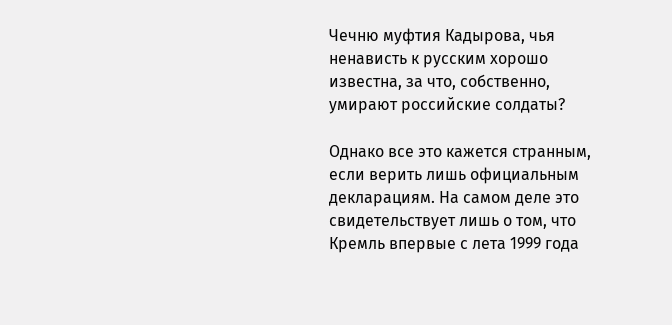Чечню муфтия Кадырова, чья ненависть к русским хорошо известна, за что, собственно, умирают российские солдаты?

Однако все это кажется странным, если верить лишь официальным декларациям. На самом деле это свидетельствует лишь о том, что Кремль впервые с лета 1999 года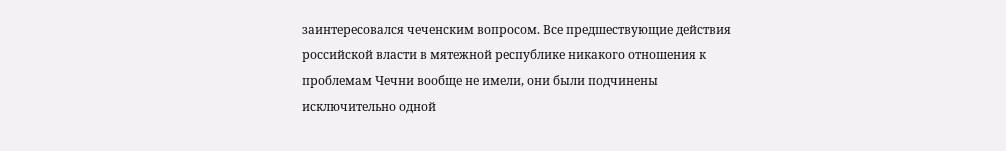заинтересовался чеченским вопросом. Все предшествующие действия российской власти в мятежной республике никакого отношения к проблемам Чечни вообще не имели, они были подчинены исключительно одной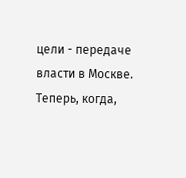цели - передаче власти в Москве. Теперь, когда,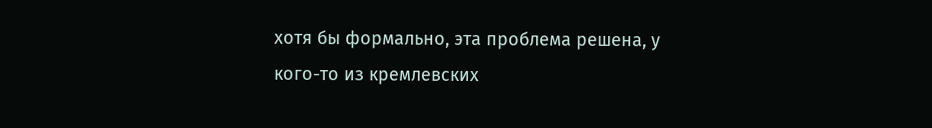хотя бы формально, эта проблема решена, у кого-то из кремлевских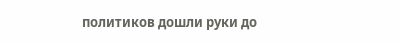политиков дошли руки до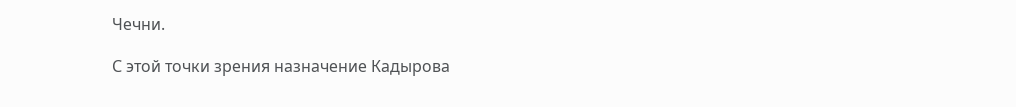Чечни.

С этой точки зрения назначение Кадырова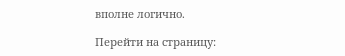вполне логично.

Перейти на страницу: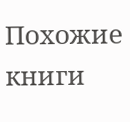Похожие книги